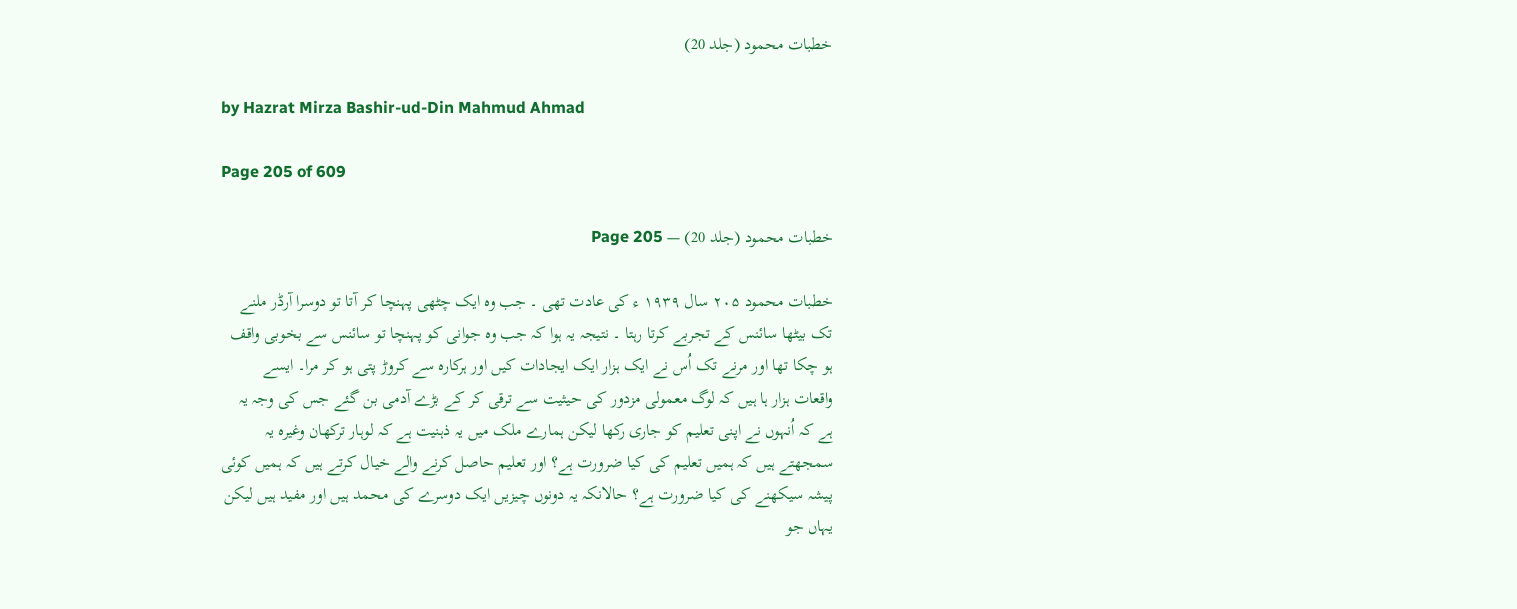خطبات محمود (جلد 20)

by Hazrat Mirza Bashir-ud-Din Mahmud Ahmad

Page 205 of 609

خطبات محمود (جلد 20) — Page 205

خطبات محمود ۲۰۵ سال ۱۹۳۹ ء کی عادت تھی ۔ جب وہ ایک چٹھی پہنچا کر آتا تو دوسرا آرڈر ملنے تک بیٹھا سائنس کے تجربے کرتا رہتا ۔ نتیجہ یہ ہوا کہ جب وہ جوانی کو پہنچا تو سائنس سے بخوبی واقف ہو چکا تھا اور مرنے تک اُس نے ایک ہزار ایک ایجادات کیں اور ہرکارہ سے کروڑ پتی ہو کر مرا۔ ایسے واقعات ہزار ہا ہیں کہ لوگ معمولی مزدور کی حیثیت سے ترقی کر کے بڑے آدمی بن گئے جس کی وجہ یہ ہے کہ اُنہوں نے اپنی تعلیم کو جاری رکھا لیکن ہمارے ملک میں یہ ذہنیت ہے کہ لوہار ترکھان وغیرہ یہ سمجھتے ہیں کہ ہمیں تعلیم کی کیا ضرورت ہے؟ اور تعلیم حاصل کرنے والے خیال کرتے ہیں کہ ہمیں کوئی پیشہ سیکھنے کی کیا ضرورت ہے؟ حالانکہ یہ دونوں چیزیں ایک دوسرے کی محمد ہیں اور مفید ہیں لیکن یہاں جو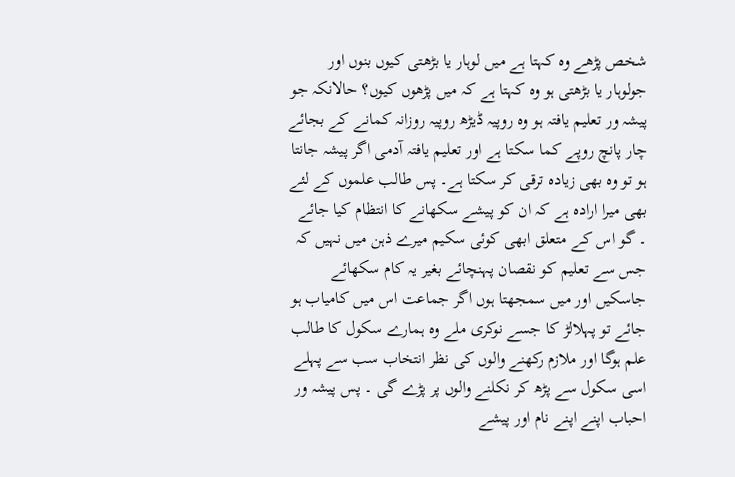شخص پڑھے وہ کہتا ہے میں لوہار یا بڑھتی کیوں بنوں اور جولوہار یا بڑھتی ہو وہ کہتا ہے کہ میں پڑھوں کیوں؟ حالانکہ جو پیشہ ور تعلیم یافتہ ہو وہ روپیہ ڈیڑھ روپیہ روزانہ کمانے کے بجائے چار پانچ روپے کما سکتا ہے اور تعلیم یافتہ آدمی اگر پیشہ جانتا ہو تو وہ بھی زیادہ ترقی کر سکتا ہے۔ پس طالب علموں کے لئے بھی میرا ارادہ ہے کہ ان کو پیشے سکھانے کا انتظام کیا جائے ۔ گو اس کے متعلق ابھی کوئی سکیم میرے ذہن میں نہیں کہ جس سے تعلیم کو نقصان پہنچائے بغیر یہ کام سکھائے جاسکیں اور میں سمجھتا ہوں اگر جماعت اس میں کامیاب ہو جائے تو پہلالڑ کا جسے نوکری ملے وہ ہمارے سکول کا طالب علم ہوگا اور ملازم رکھنے والوں کی نظر انتخاب سب سے پہلے اسی سکول سے پڑھ کر نکلنے والوں پر پڑے گی ۔ پس پیشہ ور احباب اپنے اپنے نام اور پیشے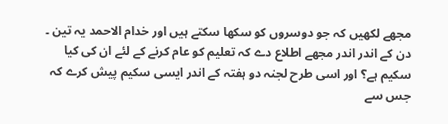مجھے لکھیں کہ جو دوسروں کو سکھا سکتے ہیں اور خدام الاحمد یہ تین ۔ دن کے اندر اندر مجھے اطلاع دے کہ تعلیم کو عام کرنے کے لئے ان کی کیا سکیم ہے؟ اور اسی طرح لجنہ دو ہفتہ کے اندر ایسی سکیم پیش کرے کہ جس سے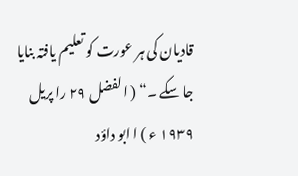قادیان کی ہر عورت کو تعلیم یافتہ بنایا جا سکے ۔“ ( الفضل ۲۹ را پریل ۱۹۳۹ ء ) ا ابو داؤد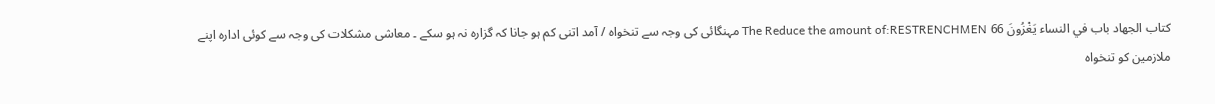كتاب الجهاد باب في النساء يَغْزُونَ 66 The Reduce the amount of:RESTRENCHMEN مہنگائی کی وجہ سے تنخواہ / آمد اتنی کم ہو جانا کہ گزارہ نہ ہو سکے ۔ معاشی مشکلات کی وجہ سے کوئی ادارہ اپنے ملازمین کو تنخواہ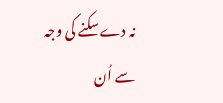نہ دے سکنے کی وجہ سے اُن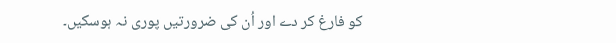کو فارغ کر دے اور اُن کی ضرورتیں پوری نہ ہوسکیں۔